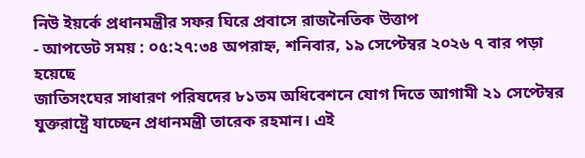নিউ ইয়র্কে প্রধানমন্ত্রীর সফর ঘিরে প্রবাসে রাজনৈতিক উত্তাপ
- আপডেট সময় : ০৫:২৭:৩৪ অপরাহ্ন, শনিবার, ১৯ সেপ্টেম্বর ২০২৬ ৭ বার পড়া হয়েছে
জাতিসংঘের সাধারণ পরিষদের ৮১তম অধিবেশনে যোগ দিতে আগামী ২১ সেপ্টেম্বর যুক্তরাষ্ট্রে যাচ্ছেন প্রধানমন্ত্রী তারেক রহমান। এই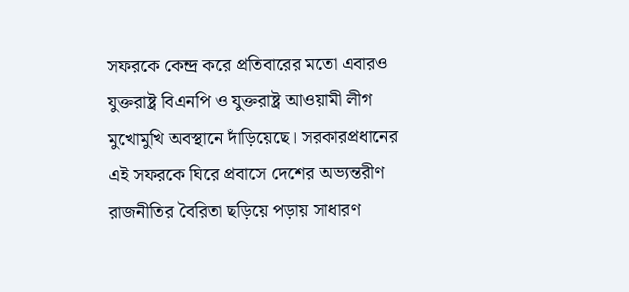সফরকে কেন্দ্র করে প্রতিবারের মতো এবারও যুক্তরাষ্ট্র বিএনপি ও যুক্তরাষ্ট্র আওয়ামী লীগ মুখোমুখি অবস্থানে দাঁড়িয়েছে। সরকারপ্রধানের এই সফরকে ঘিরে প্রবাসে দেশের অভ্যন্তরীণ রাজনীতির বৈরিতা ছড়িয়ে পড়ায় সাধারণ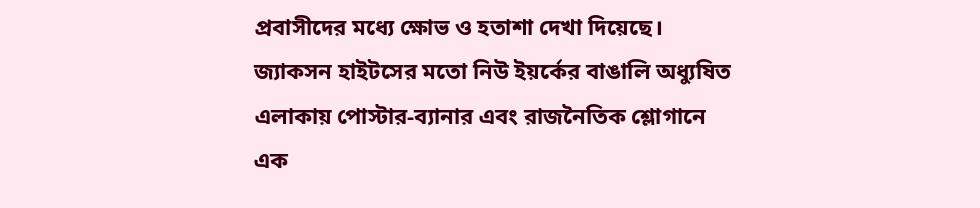প্রবাসীদের মধ্যে ক্ষোভ ও হতাশা দেখা দিয়েছে। জ্যাকসন হাইটসের মতো নিউ ইয়র্কের বাঙালি অধ্যুষিত এলাকায় পোস্টার-ব্যানার এবং রাজনৈতিক শ্লোগানে এক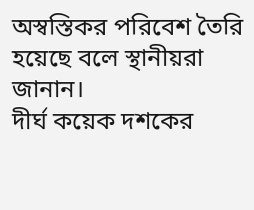অস্বস্তিকর পরিবেশ তৈরি হয়েছে বলে স্থানীয়রা জানান।
দীর্ঘ কয়েক দশকের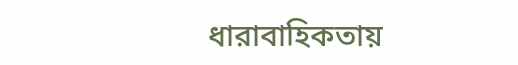ধারাবাহিকতায়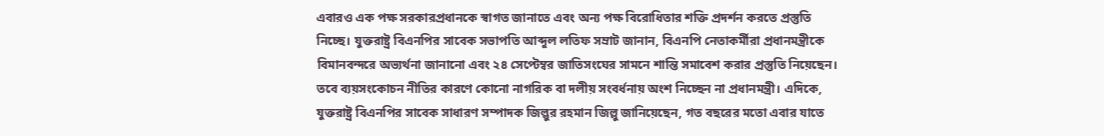এবারও এক পক্ষ সরকারপ্রধানকে স্বাগত জানাতে এবং অন্য পক্ষ বিরোধিতার শক্তি প্রদর্শন করতে প্রস্তুতি নিচ্ছে। যুক্তরাষ্ট্র বিএনপির সাবেক সভাপতি আব্দুল লতিফ সম্রাট জানান, বিএনপি নেতাকর্মীরা প্রধানমন্ত্রীকে বিমানবন্দরে অভ্যর্থনা জানানো এবং ২৪ সেপ্টেম্বর জাতিসংঘের সামনে শান্তি সমাবেশ করার প্রস্তুতি নিয়েছেন। তবে ব্যয়সংকোচন নীতির কারণে কোনো নাগরিক বা দলীয় সংবর্ধনায় অংশ নিচ্ছেন না প্রধানমন্ত্রী। এদিকে, যুক্তরাষ্ট্র বিএনপির সাবেক সাধারণ সম্পাদক জিল্লুর রহমান জিল্লু জানিয়েছেন, গত বছরের মতো এবার যাতে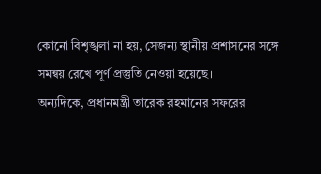কোনো বিশৃঙ্খলা না হয়, সেজন্য স্থানীয় প্রশাসনের সঙ্গে সমন্বয় রেখে পূর্ণ প্রস্তুতি নেওয়া হয়েছে।
অন্যদিকে, প্রধানমন্ত্রী তারেক রহমানের সফরের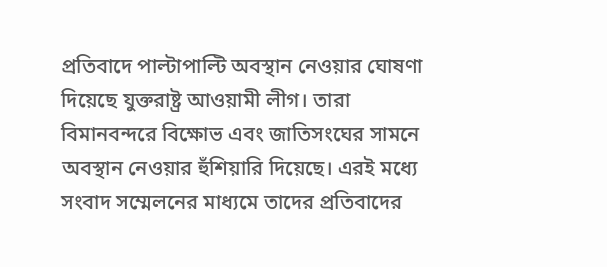প্রতিবাদে পাল্টাপাল্টি অবস্থান নেওয়ার ঘোষণা দিয়েছে যুক্তরাষ্ট্র আওয়ামী লীগ। তারা বিমানবন্দরে বিক্ষোভ এবং জাতিসংঘের সামনে অবস্থান নেওয়ার হুঁশিয়ারি দিয়েছে। এরই মধ্যে সংবাদ সম্মেলনের মাধ্যমে তাদের প্রতিবাদের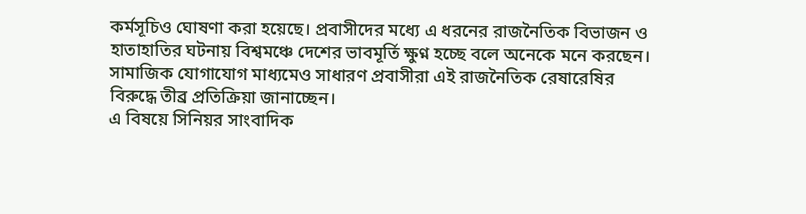কর্মসূচিও ঘোষণা করা হয়েছে। প্রবাসীদের মধ্যে এ ধরনের রাজনৈতিক বিভাজন ও হাতাহাতির ঘটনায় বিশ্বমঞ্চে দেশের ভাবমূর্তি ক্ষুণ্ন হচ্ছে বলে অনেকে মনে করছেন। সামাজিক যোগাযোগ মাধ্যমেও সাধারণ প্রবাসীরা এই রাজনৈতিক রেষারেষির বিরুদ্ধে তীব্র প্রতিক্রিয়া জানাচ্ছেন।
এ বিষয়ে সিনিয়র সাংবাদিক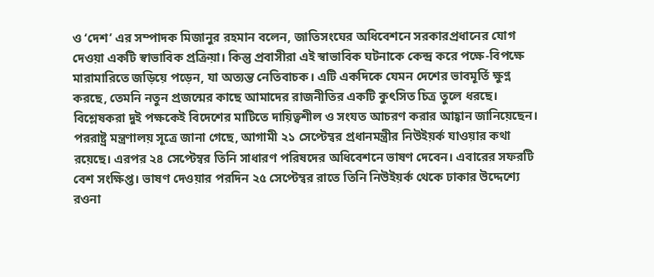ও ‘দেশ’ এর সম্পাদক মিজানুর রহমান বলেন, জাতিসংঘের অধিবেশনে সরকারপ্রধানের যোগ দেওয়া একটি স্বাভাবিক প্রক্রিয়া। কিন্তু প্রবাসীরা এই স্বাভাবিক ঘটনাকে কেন্দ্র করে পক্ষে-বিপক্ষে মারামারিতে জড়িয়ে পড়েন, যা অত্যন্ত নেতিবাচক। এটি একদিকে যেমন দেশের ভাবমূর্তি ক্ষুণ্ন করছে, তেমনি নতুন প্রজন্মের কাছে আমাদের রাজনীতির একটি কুৎসিত চিত্র তুলে ধরছে। বিশ্লেষকরা দুই পক্ষকেই বিদেশের মাটিতে দায়িত্বশীল ও সংযত আচরণ করার আহ্বান জানিয়েছেন।
পররাষ্ট্র মন্ত্রণালয় সূত্রে জানা গেছে, আগামী ২১ সেপ্টেম্বর প্রধানমন্ত্রীর নিউইয়র্ক যাওয়ার কথা রয়েছে। এরপর ২৪ সেপ্টেম্বর তিনি সাধারণ পরিষদের অধিবেশনে ভাষণ দেবেন। এবারের সফরটি বেশ সংক্ষিপ্ত। ভাষণ দেওয়ার পরদিন ২৫ সেপ্টেম্বর রাতে তিনি নিউইয়র্ক থেকে ঢাকার উদ্দেশ্যে রওনা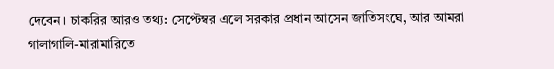দেবেন। চাকরির আরও তথ্য: সেপ্টেম্বর এলে সরকার প্রধান আসেন জাতিসংঘে, আর আমরা গালাগালি-মারামারিতে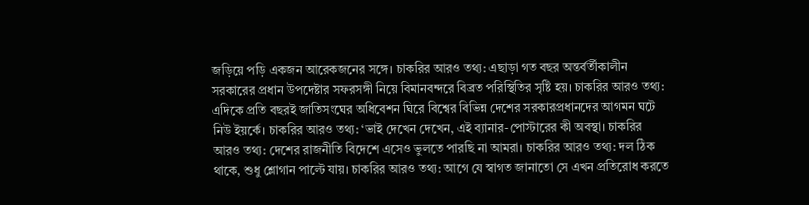জড়িয়ে পড়ি একজন আরেকজনের সঙ্গে। চাকরির আরও তথ্য: এছাড়া গত বছর অন্তর্বর্তীকালীন সরকারের প্রধান উপদেষ্টার সফরসঙ্গী নিয়ে বিমানবন্দরে বিব্রত পরিস্থিতির সৃষ্টি হয়। চাকরির আরও তথ্য: এদিকে প্রতি বছরই জাতিসংঘের অধিবেশন ঘিরে বিশ্বের বিভিন্ন দেশের সরকারপ্রধানদের আগমন ঘটে নিউ ইয়র্কে। চাকরির আরও তথ্য: ‘ভাই দেখেন দেখেন, এই ব্যানার-পোস্টারের কী অবস্থা। চাকরির আরও তথ্য: দেশের রাজনীতি বিদেশে এসেও ভুলতে পারছি না আমরা। চাকরির আরও তথ্য: দল ঠিক থাকে, শুধু শ্লোগান পাল্টে যায়। চাকরির আরও তথ্য: আগে যে স্বাগত জানাতো সে এখন প্রতিরোধ করতে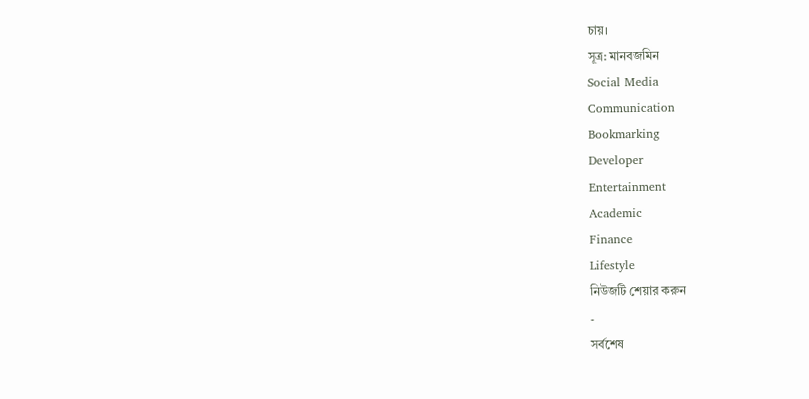চায়।
সূত্র: মানবজমিন
Social Media
Communication
Bookmarking
Developer
Entertainment
Academic
Finance
Lifestyle
নিউজটি শেয়ার করুন
-
সর্বশেষ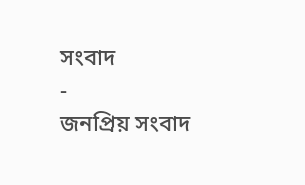সংবাদ
-
জনপ্রিয় সংবাদ